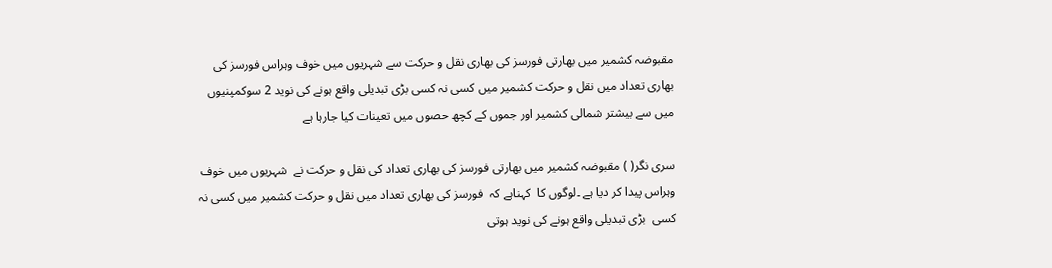مقبوضہ کشمیر میں بھارتی فورسز کی بھاری نقل و حرکت سے شہریوں میں خوف وہراس فورسز کی بھاری تعداد میں نقل و حرکت کشمیر میں کسی نہ کسی بڑی تبدیلی واقع ہونے کی نوید 2 سوکمپنیوں میں سے بیشتر شمالی کشمیر اور جموں کے کچھ حصوں میں تعینات کیا جارہا ہے

سری نگر( ) مقبوضہ کشمیر میں بھارتی فورسز کی بھاری تعداد کی نقل و حرکت نے  شہریوں میں خوف وہراس پیدا کر دیا ہے ۔لوگوں کا  کہناہے کہ  فورسز کی بھاری تعداد میں نقل و حرکت کشمیر میں کسی نہ کسی  بڑی تبدیلی واقع ہونے کی نوید ہوتی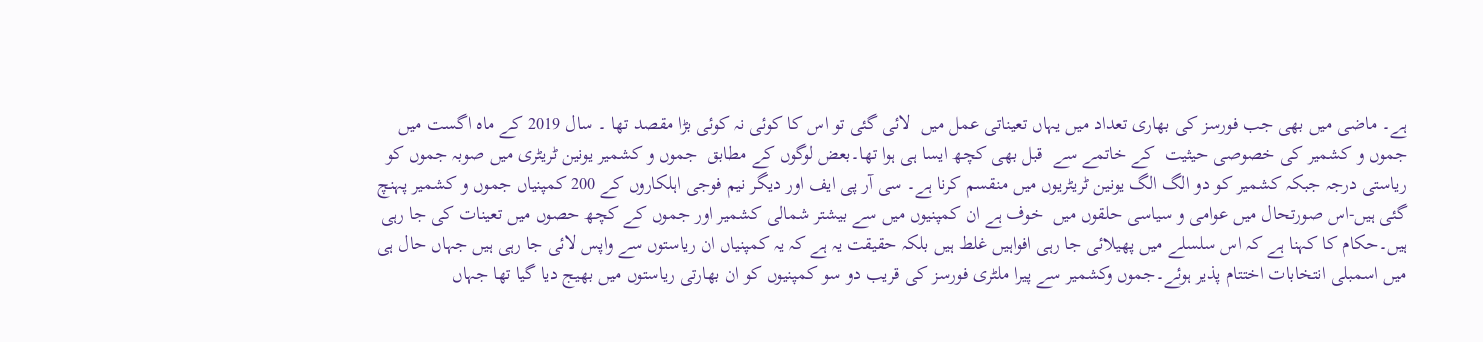ہے۔ ماضی میں بھی جب فورسز کی بھاری تعداد میں یہاں تعیناتی عمل میں  لائی گئی تو اس کا کوئی نہ کوئی بڑا مقصد تھا ۔ سال 2019 کے ماہ اگست میں جموں و کشمیر کی خصوصی حیثیت  کے خاتمے سے  قبل بھی کچھ ایسا ہی ہوا تھا۔بعض لوگوں کے مطابق  جموں و کشمیر یونین ٹریٹری میں صوبہ جموں کو ریاستی درجہ جبکہ کشمیر کو دو الگ الگ یونین ٹریٹریوں میں منقسم کرنا ہے۔ سی آر پی ایف اور دیگر نیم فوجی اہلکاروں کے 200 کمپنیاں جموں و کشمیر پہنچ گئی ہیں-اس صورتحال میں عوامی و سیاسی حلقوں میں  خوف ہے ان کمپنیوں میں سے بیشتر شمالی کشمیر اور جموں کے کچھ حصوں میں تعینات کی جا رہی ہیں۔حکام کا کہنا ہے کہ اس سلسلے میں پھیلائی جا رہی افواہیں غلط ہیں بلکہ حقیقت یہ ہے کہ یہ کمپنیاں ان ریاستوں سے واپس لائی جا رہی ہیں جہاں حال ہی میں اسمبلی انتخابات اختتام پذیر ہوئے۔جموں وکشمیر سے پیرا ملٹری فورسز کی قریب دو سو کمپنیوں کو ان بھارتی ریاستوں میں بھیج دیا گیا تھا جہاں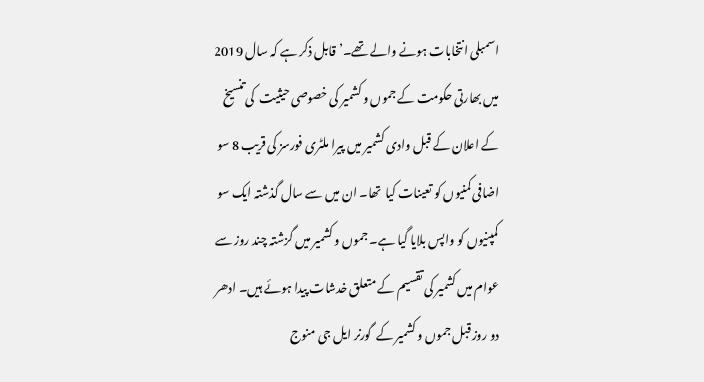اسمبلی انتخابات ہونے والے تھے۔’قابل ذکر ہے کہ سال 2019 میں بھارتی حکومت کے جموں و کشمیر کی خصوصی حیثیت  کی تنسیخ کے اعلان کے قبل وادی کشمیر میں پیرا ملٹری فورسز کی قریب 8 سو اضافی کمنیوں کو تعینات کیا  تھا۔ ان میں سے سال گذشتہ ایک سو کمپنیوں کو واپس بلایا گیا ہے۔ جموں و کشمیر میں گزشتہ چند روز سے عوام میں کشمیر کی تقسیم کے متعلق خدشات پیدا ہوئے ہیں۔ ادھر  دو روز قبل جموں و کشمیر کے  گورنر ایل جی منوج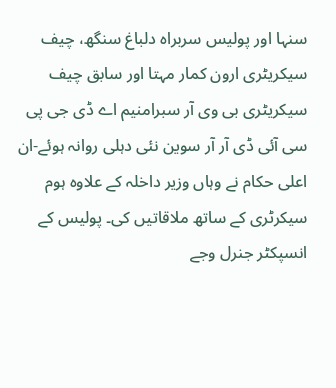سنہا اور پولیس سربراہ دلباغ سنگھ، چیف سیکریٹری ارون کمار مہتا اور سابق چیف سیکریٹری بی وی آر سبرامنیم اے ڈی جی پی سی آئی ڈی آر آر سوین نئی دہلی روانہ ہوئے-ان اعلی حکام نے وہاں وزیر داخلہ کے علاوہ ہوم سیکرٹری کے ساتھ ملاقاتیں کی۔ پولیس کے انسپکٹر جنرل وجے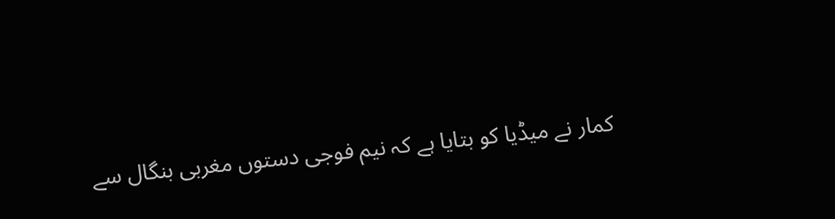کمار نے میڈیا کو بتایا ہے کہ نیم فوجی دستوں مغربی بنگال سے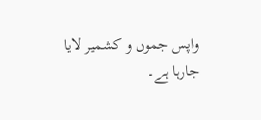واپس جموں و کشمیر لایا جارہا ہے۔